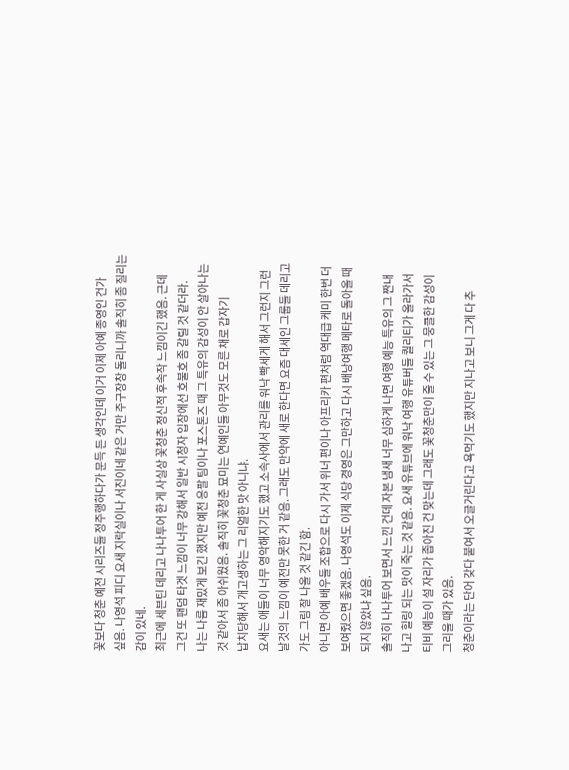꽃보다 청춘 예전 시리즈들 정주행하다가 문득 든 생각인데 이거 이제 아예 종영인 건가
싶음. 나영석 피디 요새 지락실이나 서진이네 같은 거만 주구장창 돌리니까 솔직히 좀 질리는
감이 있네.
최근에 세븐틴 데리고 나나투어 한 게 사실상 꽃청춘 정신적 후속작 느낌이긴 했음. 근데
그건 또 팬덤 타겟 느낌이 너무 강해서 일반 시청자 입장에선 호불호 좀 갈릴 것 같더라.
나는 나름 재밌게 보긴 했지만 예전 응팔 팀이나 포스톤즈 때 그 특유의 감성이 안 살아나는
것 같아서 좀 아쉬웠음. 솔직히 꽃청춘 묘미는 연예인들 아무것도 모른 채로 갑자기
납치당해서 개고생하는 그 리얼한 맛 아니냐.
요새는 애들이 너무 영악해지기도 했고 소속사에서 관리를 워낙 빡세게 해서 그런지 그런
날것의 느낌이 예전만 못한 거 같음. 그래도 만약에 새로 한다면 요즘 대세인 그룹들 데리고
가도 그림 잘 나올 것 같긴 함.
아니면 아예 배우들 조합으로 다시 가서 위너 편이나 아프리카 편처럼 역대급 케미 한번 더
보여줬으면 좋겠음. 나영석도 이제 식당 경영은 그만하고 다시 배낭여행 메타로 돌아올 때
되지 않았냐 싶음.
솔직히 나나투어 보면서 느낀 건데 자본 냄새 너무 심하게 나면 여행 예능 특유의 그 짠내
나고 힐링 되는 맛이 죽는 것 같음. 요새 유튜브에 워낙 여행 유튜버들 퀄리티가 올라가서
티비 예능이 설 자리가 좁아진 건 맞는데 그래도 꽃청춘만이 줄 수 있는 그 뭉클한 감성이
그리울 때가 있음.
청춘이라는 단어 갖다 붙여서 오글거린다고 욕먹기도 했지만 지나고 보니 그게 다 추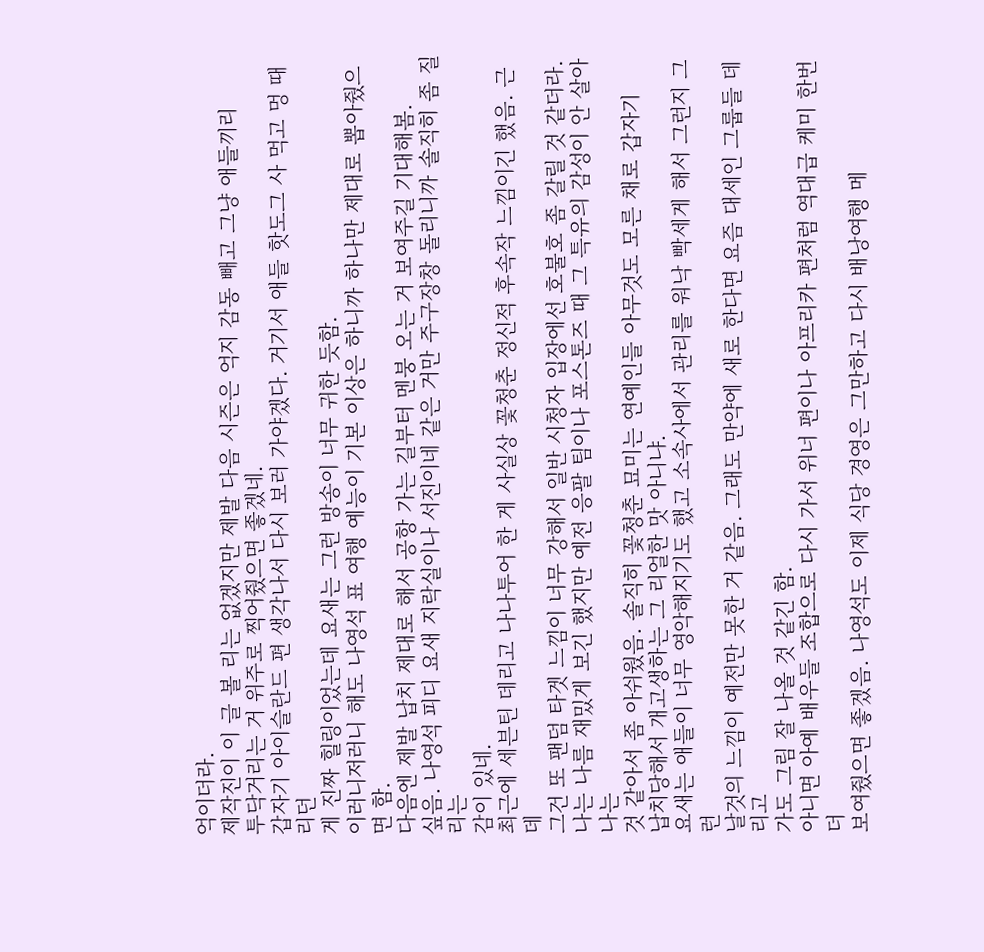억이더라.
제작진이 이 글 볼 리는 없겠지만 제발 다음 시즌은 억지 감동 빼고 그냥 애들끼리
투닥거리는 거 위주로 찍어줬으면 좋겠네.
갑자기 아이슬란드 편 생각나서 다시 보러 가야겠다. 거기서 애들 핫도그 사 먹고 멍 때리던
게 진짜 힐링이었는데 요새는 그런 방송이 너무 귀한 듯함.
이러니저러니 해도 나영석 표 여행 예능이 기본 이상은 하니까 하나만 제대로 뽑아줬으면 함.
다음엔 제발 납치 제대로 해서 공항 가는 길부터 멘붕 오는 거 보여주길 기대해봄.
싶음. 나영석 피디 요새 지락실이나 서진이네 같은 거만 주구장창 돌리니까 솔직히 좀 질리는
감이 있네.
최근에 세븐틴 데리고 나나투어 한 게 사실상 꽃청춘 정신적 후속작 느낌이긴 했음. 근데
그건 또 팬덤 타겟 느낌이 너무 강해서 일반 시청자 입장에선 호불호 좀 갈릴 것 같더라.
나는 나름 재밌게 보긴 했지만 예전 응팔 팀이나 포스톤즈 때 그 특유의 감성이 안 살아나는
것 같아서 좀 아쉬웠음. 솔직히 꽃청춘 묘미는 연예인들 아무것도 모른 채로 갑자기
납치당해서 개고생하는 그 리얼한 맛 아니냐.
요새는 애들이 너무 영악해지기도 했고 소속사에서 관리를 워낙 빡세게 해서 그런지 그런
날것의 느낌이 예전만 못한 거 같음. 그래도 만약에 새로 한다면 요즘 대세인 그룹들 데리고
가도 그림 잘 나올 것 같긴 함.
아니면 아예 배우들 조합으로 다시 가서 위너 편이나 아프리카 편처럼 역대급 케미 한번 더
보여줬으면 좋겠음. 나영석도 이제 식당 경영은 그만하고 다시 배낭여행 메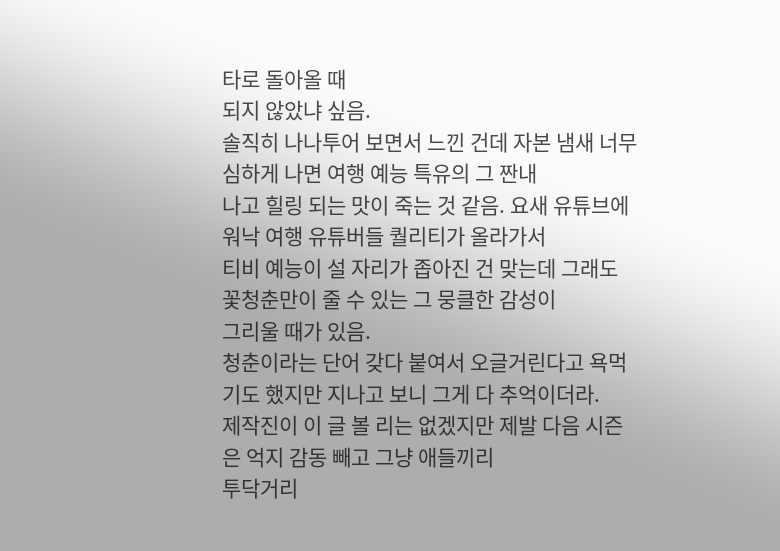타로 돌아올 때
되지 않았냐 싶음.
솔직히 나나투어 보면서 느낀 건데 자본 냄새 너무 심하게 나면 여행 예능 특유의 그 짠내
나고 힐링 되는 맛이 죽는 것 같음. 요새 유튜브에 워낙 여행 유튜버들 퀄리티가 올라가서
티비 예능이 설 자리가 좁아진 건 맞는데 그래도 꽃청춘만이 줄 수 있는 그 뭉클한 감성이
그리울 때가 있음.
청춘이라는 단어 갖다 붙여서 오글거린다고 욕먹기도 했지만 지나고 보니 그게 다 추억이더라.
제작진이 이 글 볼 리는 없겠지만 제발 다음 시즌은 억지 감동 빼고 그냥 애들끼리
투닥거리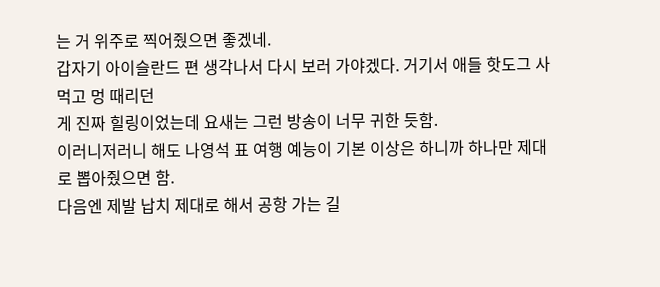는 거 위주로 찍어줬으면 좋겠네.
갑자기 아이슬란드 편 생각나서 다시 보러 가야겠다. 거기서 애들 핫도그 사 먹고 멍 때리던
게 진짜 힐링이었는데 요새는 그런 방송이 너무 귀한 듯함.
이러니저러니 해도 나영석 표 여행 예능이 기본 이상은 하니까 하나만 제대로 뽑아줬으면 함.
다음엔 제발 납치 제대로 해서 공항 가는 길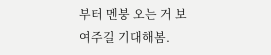부터 멘붕 오는 거 보여주길 기대해봄.